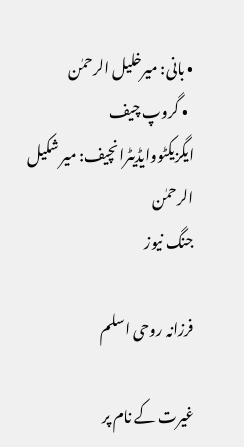• بانی: میرخلیل الرحمٰن
  • گروپ چیف ایگزیکٹووایڈیٹرانچیف: میر شکیل الرحمٰن
جنگ نیوز

فرزانہ روحی اسلم

غیرت کے نام پر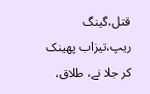قتل،گینگ ریپ،تیزاب پھینک کر جلا نے، طلاق،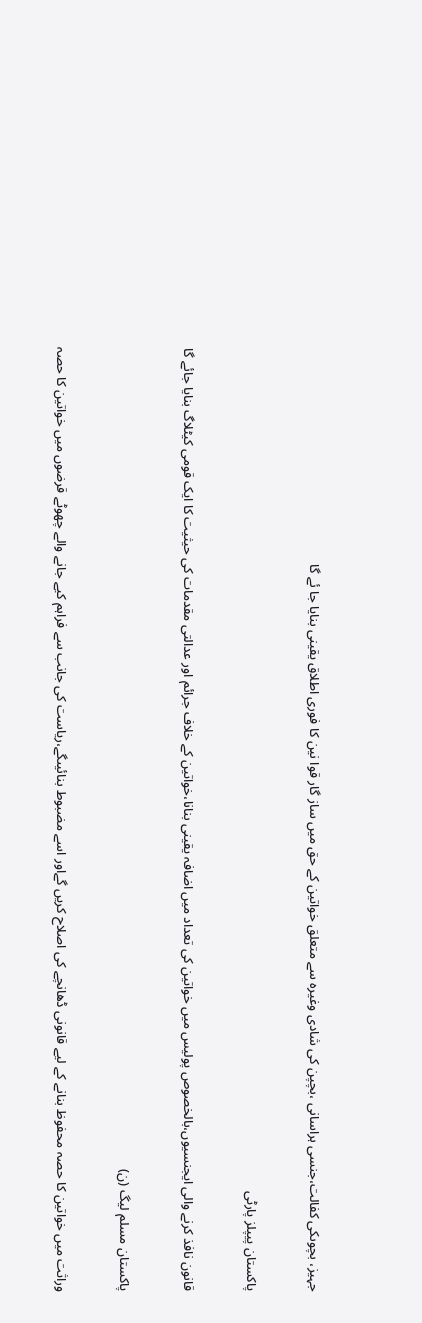جہیز، بچوںکی کفالت،جنسی ہراسانی ،بچپن کی شادی وغیرہ سے متعلق خواتین کے حق میں ساز گار قوا نین کا فوری اطلاق یقینی بنایا جا ئے گا

پاکستان پیپلز پارٹی

قانون نافذ کرنے والی ایجنسیوں،بالخصوص پولیس میں خواتین کی تعداد میں اضافہ یقینی بنانا،خواتین کے خلاف جرائم اور عدالتی مقدمات کی حیثیت کا ایک قومی کیٹلاگ بنایا جائے گا

پاکستان مسلم لیگ (ن)

وراثت میں خواتین کا حصہ محفوظ بنانے کے لیے قانونی ڈھانچے کی اصلاح کریں گےاور اسے مضبوط بنائیںگے،ریاست کی جانب سے فراہم کیے جانے والے چھوٹے قرضوں میں خواتین کا حصہ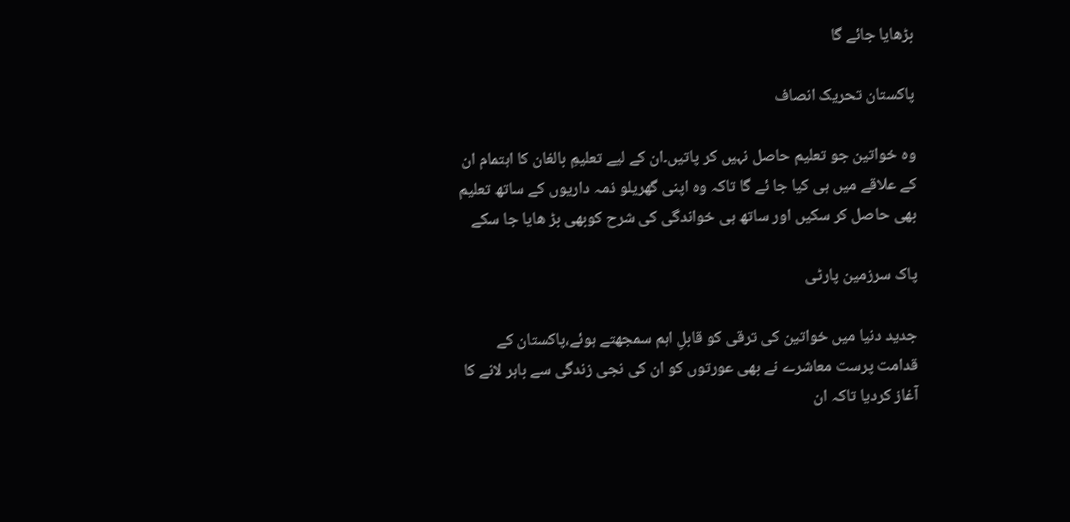بڑھایا جائے گا

پاکستان تحریک انصاف

وہ خواتین جو تعلیم حاصل نہیں کر پاتیں۔ان کے لیے تعلیمِ بالغان کا اہتمام ان کے علاقے میں ہی کیا جا ئے گا تاکہ وہ اپنی گھریلو ذمہ داریوں کے ساتھ تعلیم بھی حاصل کر سکیں اور ساتھ ہی خواندگی کی شرح کوبھی بڑ ھایا جا سکے

پاک سرزمین پارٹی

جدید دنیا میں خواتین کی ترقی کو قابلِ اہم سمجھتے ہوئے،پاکستان کے قدامت پرست معاشرے نے بھی عورتوں کو ان کی نجی زندگی سے باہر لانے کا آغاز کردیا تاکہ ان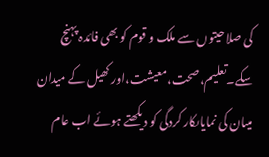کی صلاحیتوں سے ملک و قوم کو بھی فائدہ پہنچ سکے۔تعلیم،صحت،معیشت،اور کھیل کے میدان میںان کی نمایاںکار کردگی کو دیکھتے ہوئے اب عام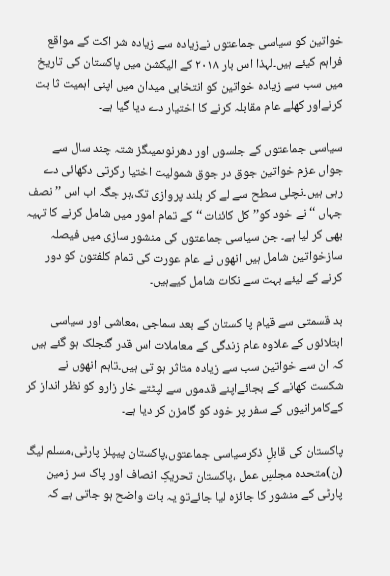خواتین کو سیاسی جماعتوں نےزیادہ سے زیادہ شر اکت کے مواقع فراہم کیئے ہیں۔لہذا اس بار ۲۰۱۸ کے الیکشن میں پاکستان کی تاریخ میں سب سے زیادہ خواتین کو انتخابی میدان میں اپنی اہمیت ثا بت کرنےاور کھلے عام مقابلہ کرنے کا اختیار دے دیا گیا ہے۔

سیاسی جماعتوں کے جلسوں اور دھرنوںمیںگز شتہ چند سال سے جواں عزم خواتین جوق در جوق شمولیت اختیا رکرتی دکھائی دے رہی ہیں۔نچلی سطح سے لے کر بلند پروازی تک،ہر جگہ اب اس ’’ نصف جہاں ‘‘نے خود کو’’ کل کائنات ‘‘کے تمام امور میں شامل کرنے کا تہیہ بھی کر لیا ہے۔ جن سیاسی جماعتوں کی منشور سازی میں فیصلہ سازخواتین شامل ہیں انھوں نے عام عورت کی تمام کلفتون کو دور کرنے کے لیئے بہت سے نکات شامل کیےہیں۔

بد قسمتی سے قیام پا کستان کے بعد سماجی ،معاشی اور سیاسی ابتلائوں کے علاوہ عام زندگی کے معاملات اس قدر گنجلک ہو گئے ہیں کہ ان سے خواتین سب سے زیادہ متاثر ہو تی ہیں۔تاہم انھوں نے شکست کھانے کے بجائےاپنے قدموں سے لپٹتے خار زارو کو نظر انداز کر کےکامرانیوں کے سفر پر خود کو گامزن کر دیا ہے۔

پاکستان کی قابلِ ذکرسیاسی جماعتوں،پاکستان پیپلز پارٹی،مسلم لیگ (ن)متحدہ مجلسِ عمل ،پاکستان تحریکِ انصاف اور پاک سر زمین پارٹی کے منشور کا جائزہ لیا جائےتو یہ بات واضح ہو جاتی ہے کہ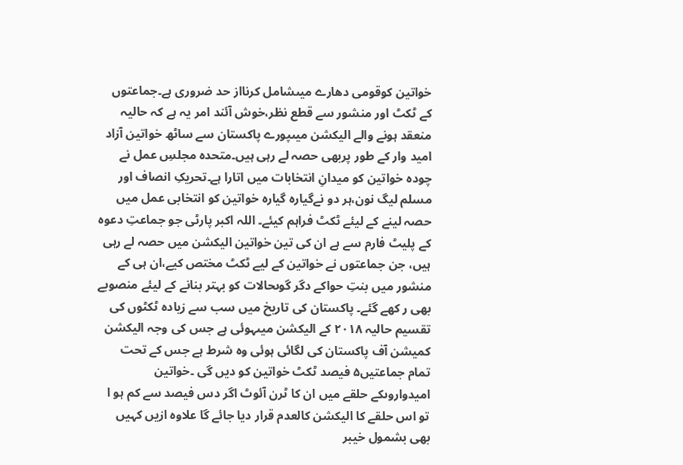خواتین کوقومی دھارے میںشامل کرنااز حد ضروری ہے۔جماعتوں کے ٹکٹ اور منشور سے قطع نظر،خوش آئند امر یہ ہے کہ حالیہ منعقد ہونے والے الیکشن میںپورے پاکستان سے ساٹھ خواتین آزاد امید وار کے طور پربھی حصہ لے رہی ہیں۔متحدہ مجلسِ عمل نے چودہ خواتین کو میدانِ انتخابات میں اتارا ہے۔تحریکِ انصاف اور مسلم لیگ نون،ہر دو نےگیارہ گیارہ خواتین کو انتخابی عمل میں حصہ لینے کے لیئے ٹکٹ فراہم کیئے۔ اللہ اکبر پارٹی جو جماعتِ دعوہ کے پلیٹ فارم سے ہے ان کی تین خواتین الیکشن میں حصہ لے رہی ہیں، جن جماعتوں نے خواتین کے لیے ٹکٹ مختص کیے،ان ہی کے منشور میں بنتِ حواکے دگر گوںحالات کو بہتر بنانے کے لیئے منصوبے بھی ر کھے گئے۔ پاکستان کی تاریخ میں سب سے زیادہ ٹکٹوں کی تقسیم حالیہ ۲۰۱۸ کے الیکشن میںہوئی ہے جس کی وجہ الیکشن کمیشن آف پاکستان کی لگائی ہوئی وہ شرط ہے جس کے تحت تمام جماعتیں۵ فیصد ٹکٹ خواتین کو دیں گی ۔خواتین امیدواروںکے حلقے میں ان کا ٹرن آئوٹ اگر دس فیصد سے کم ہو ا تو اس حلقے کا الیکشن کالعدم قرار دیا جائے گا علاوہ ازیں کہیں بھی بشمول خیبر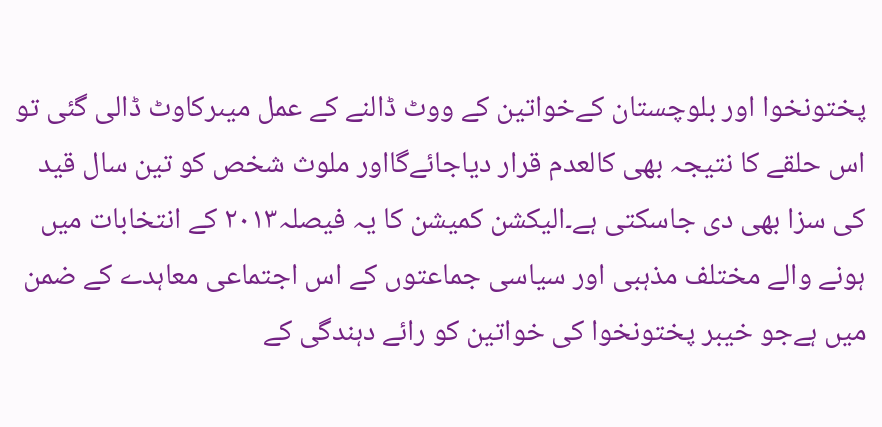پختونخوا اور بلوچستان کےخواتین کے ووٹ ڈالنے کے عمل میںرکاوٹ ڈالی گئی تو اس حلقے کا نتیجہ بھی کالعدم قرار دیاجائےگااور ملوث شخص کو تین سال قید کی سزا بھی دی جاسکتی ہے۔الیکشن کمیشن کا یہ فیصلہ۲۰۱۳ کے انتخابات میں ہونے والے مختلف مذہبی اور سیاسی جماعتوں کے اس اجتماعی معاہدے کے ضمن میں ہےجو خیبر پختونخوا کی خواتین کو رائے دہندگی کے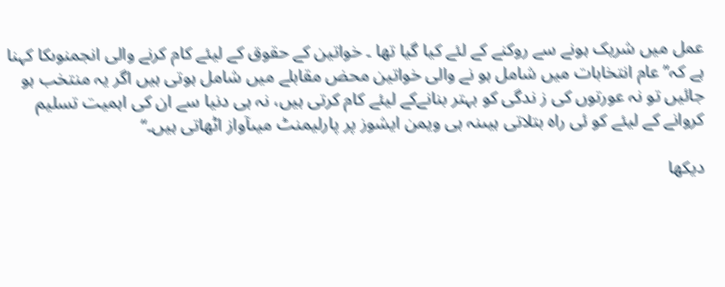عمل میں شریک ہونے سے روکنے کے لئے کیا گیا تھا ۔ خواتین کے حقوق کے لیئے کام کرنے والی انجمنوںکا کہنا ہے کہ’’عام انتخابات میں شامل ہو نے والی خواتین محض مقابلے میں شامل ہوتی ہیں اگر یہ منتخب ہو جائیں تو نہ عورتوں کی ز ندگی کو بہتر بنانےکے لیئے کام کرتی ہیں، نہ ہی دنیا سے ان کی اہمیت تسلیم کروانے کے لیئے کو ئی راہ بتلاتی ہیںنہ ہی ویمن ایشوز پر پارلیمنٹ میںآواز اٹھاتی ہیں۔‘‘

دیکھا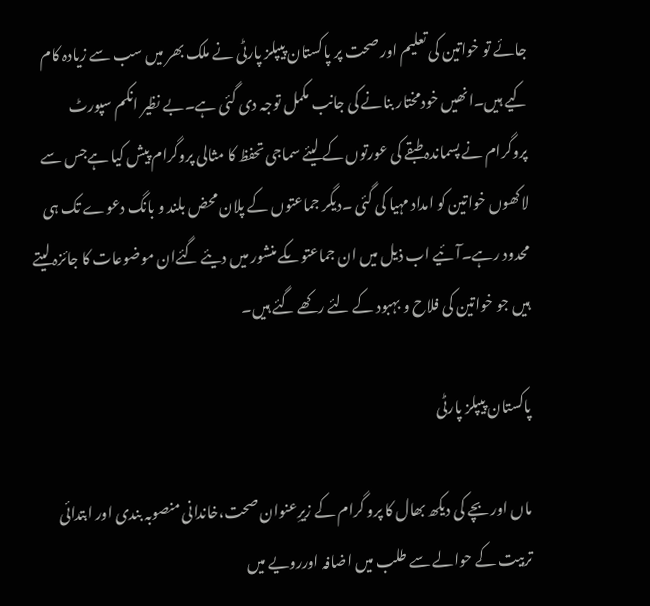جائے تو خواتین کی تعلیم اور صحت پر پاکستان پیپلز پارٹی نے ملک بھر میں سب سے زیادہ کام کیے ہیں۔انھیں خودمختار بنانے کی جانب مکمل توجہ دی گئی ہے۔بے نظیر انکم سپورٹ پروگرام نے پسماندہ طبقے کی عورتوں کے لیئے سماجی تحفظ کا مثالی پروگرام پیش کیا ہےجس سے لاکھوں خواتین کو امداد مہیا کی گئی ۔دیگر جماعتوں کے پلان محض بلند و بانگ دعوے تک ہی محدود رہے۔آئیے اب ذیل میں ان جماعتوںکے منشور میں دیئے گئےان موضوعات کا جائزہ لیتے ہیں جو خواتین کی فلاح و بہبود کے لئے رکھے گئے ہیں۔

پاکستان پیپلز پارٹی

ماں اور بچے کی دیکھ بھال کا پرو گرام کے زیرِعنوان صحت،خاندانی منصوبہ بندی اور ابتدائی تربیت کے حوالے سے طلب میں اضافہ اوررویے میں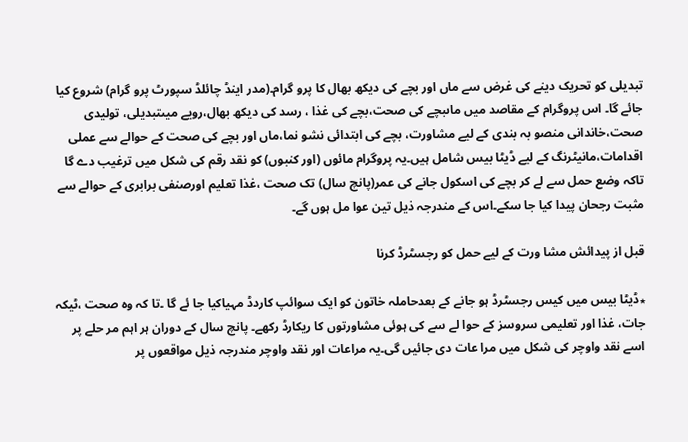تبدیلی کو تحریک دینے کی غرض سے ماں اور بچے کی دیکھ بھال کا پرو گرام۔(مدر اینڈ چائلڈ سپورٹ پرو گرام) شروع کیا جائے گا۔ اس پروگرام کے مقاصد میں ماںبچے کی صحت،بچے کی غذا ، رسد کی دیکھ بھال،رویے میںتبدیلی، تولیدی صحت،خاندانی منصو بہ بندی کے لیے مشاورت، بچے کی ابتدائی نشو نما،ماں اور بچے کی صحت کے حوالے سے عملی اقدامات،مانیٹرنگ کے لیے ڈیٹا بیس شامل ہیں۔یہ پروگرام مائوں (اور کنبوں) کو نقد رقم کی شکل میں ترغیب دے گا تاکہ وضع حمل سے لے کر بچے کی اسکول جانے کی عمر(پانچ سال) تک صحت ،غذا تعلیم اورصنفی برابری کے حوالے سے مثبت رجحان پیدا کیا جا سکے۔اس کے مندرجہ ذیل تین عوا مل ہوں گے۔

قبل از پیدائش مشا ورت کے لیے حمل کو رجسٹرڈ کرنا

٭ڈیٹا بیس میں کیس رجسٹرڈ ہو جانے کے بعدحاملہ خاتون کو ایک سوائپ کاردڈ مہیاکیا جا ئے گا ۔تا کہ وہ صحت ،ٹیکہ جات، غذا اور تعلیمی سروسز کے حوا لے سے کی ہوئی مشاورتوں کا ریکارڈ رکھے۔ پانچ سال کے دوران ہر اہم مر حلے پر اسے نقد واوچر کی شکل میں مرا عات دی جائیں گی۔یہ مراعات اور نقد واوچر مندرجہ ذیل مواقعوں پر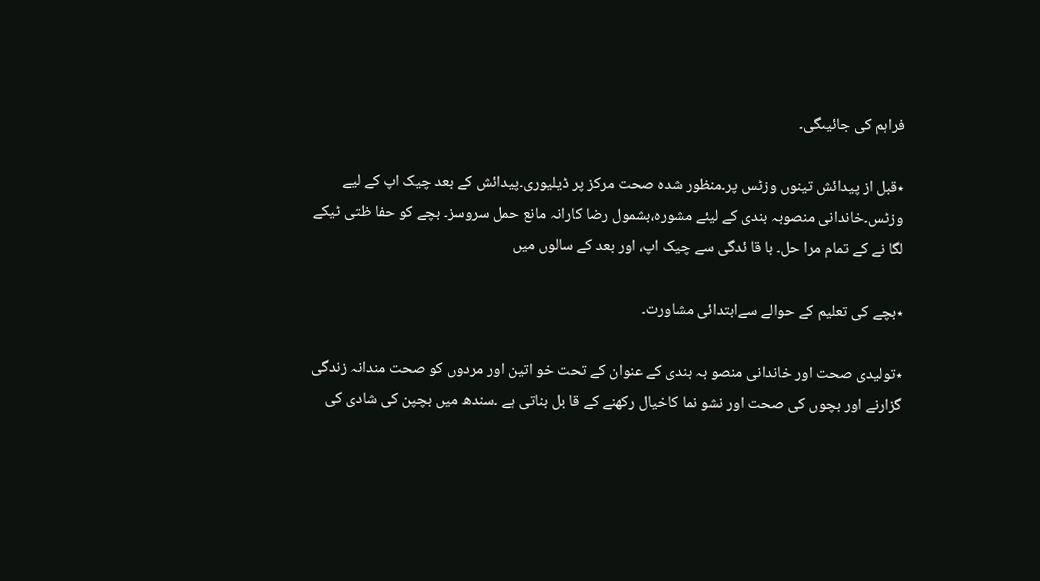فراہم کی جائیںگی۔

٭قبل از پیدائش تینوں وزٹس پر۔منظور شدہ صحت مرکز پر ڈیلیوری۔پیدائش کے بعد چیک اپ کے لیے وزٹس۔خاندانی منصوبہ بندی کے لیئے مشورہ،بشمول رضا کارانہ مانع حمل سروسز۔ بچے کو حفا ظتی ٹیکے لگا نے کے تمام مرا حل۔ با قا ئدگی سے چیک اپ، اور بعد کے سالوں میں

٭بچے کی تعلیم کے حوالے سےابتدائی مشاورت۔

٭تولیدی صحت اور خاندانی منصو بہ بندی کے عنوان کے تحت خو اتین اور مردوں کو صحت مندانہ زندگی گزارنے اور بچوں کی صحت اور نشو نما کاخیال رکھنے کے قا بل بناتی ہے ۔سندھ میں بچپن کی شادی کی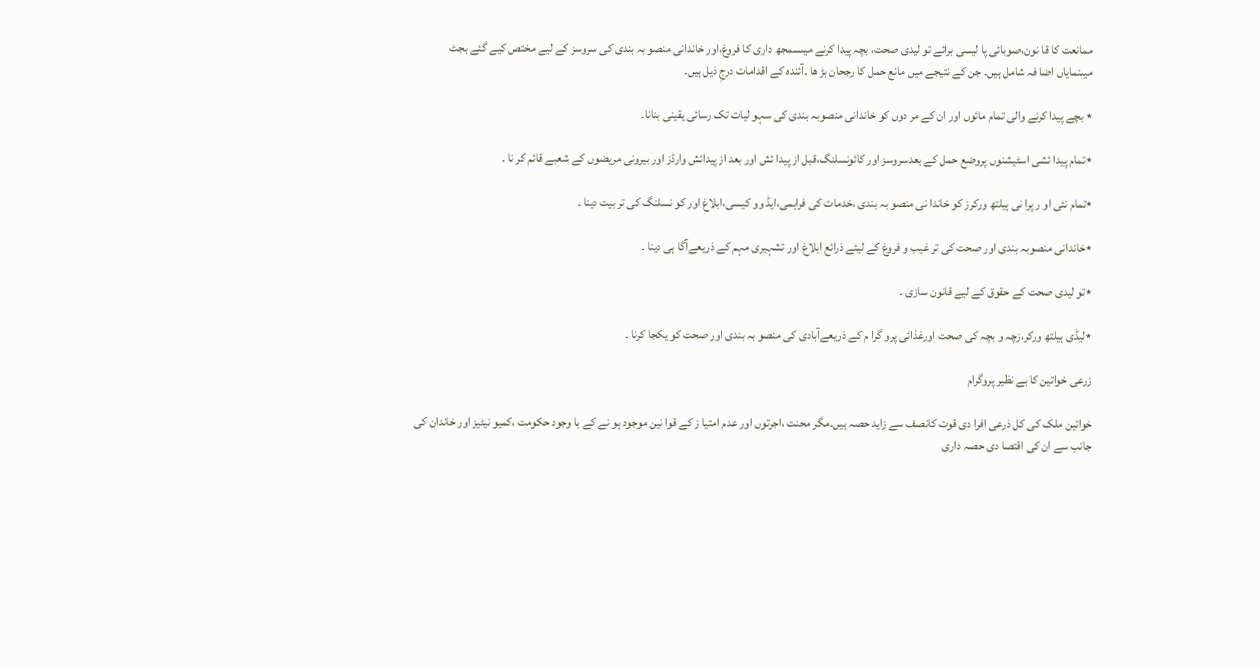ممانعت کا قا نون،صوبائی پا لیسی برائے تو لیدی صحت، بچہ پیدا کرنے میںسمجھ داری کا فروغ،اور خاندانی منصو بہ بندی کی سروسز کے لیے مختص کیے گئے بجٹ میںنمایاں اضا فہ شامل ہیں۔ جن کے نتیجے میں مانع حمل کا رجحان بڑ ھا ۔آئندہ کے اقدامات درجِ ذیل ہیں۔

٭ بچے پیدا کرنے والی تمام مائوں اور ان کے مر دوں کو خاندانی منصوبہ بندی کی سہو لیات تک رسائی یقینی بنانا۔

٭تمام پیدا ئشی اسٹیشنوں پروضع حمل کے بعدسروسز اور کائونسلنگ،قبل از پیدا ئش اور بعد از پیدائش وارڈز اور بیرونی مریضوں کے شعبے قائم کر نا ۔

٭تمام نئی او ر پرا نی ہیلتھ ورکرز کو خاندا نی منصو بہ بندی ،خدمات کی فراہمی،ایڈ وو کیسی،ابلاغ اور کو نسلنگ کی تر بیت دینا ۔

٭خاندانی منصوبہ بندی اور صحت کی تر غیب و فروغ کے لیئے ذرائع ابلاغ اور تشہیری مہم کے ذریعےآگا ہی دینا ۔

٭تو لیدی صحت کے حقوق کے لیے قانون سازی ۔

٭لیڈی ہیلتھ ورکر،زچہ و بچہ کی صحت اورغذائی پرو گرا م کے ذریعےآبادی کی منصو بہ بندی اور صحت کو یکجا کرنا ۔

زرعی خواتین کا بے نظیر پروگرام

خواتین ملک کی کل ذرعی افرا دی قوت کانصف سے زاید حصہ ہیں۔مگر محنت ،اجرتوں اور عدم امتیا ز کے قوا نین موجود ہو نے کے با وجود حکومت ،کمیو نیٹیز اور خاندان کی جانب سے ان کی اقتصا دی حصہ داری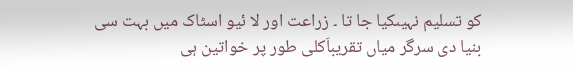کو تسلیم نہیںکیا جا تا ۔ زراعت اور لا ئیو اسٹاک میں بہت سی بنیا دی سرگر میاں تقریباَکلی طور پر خواتین ہی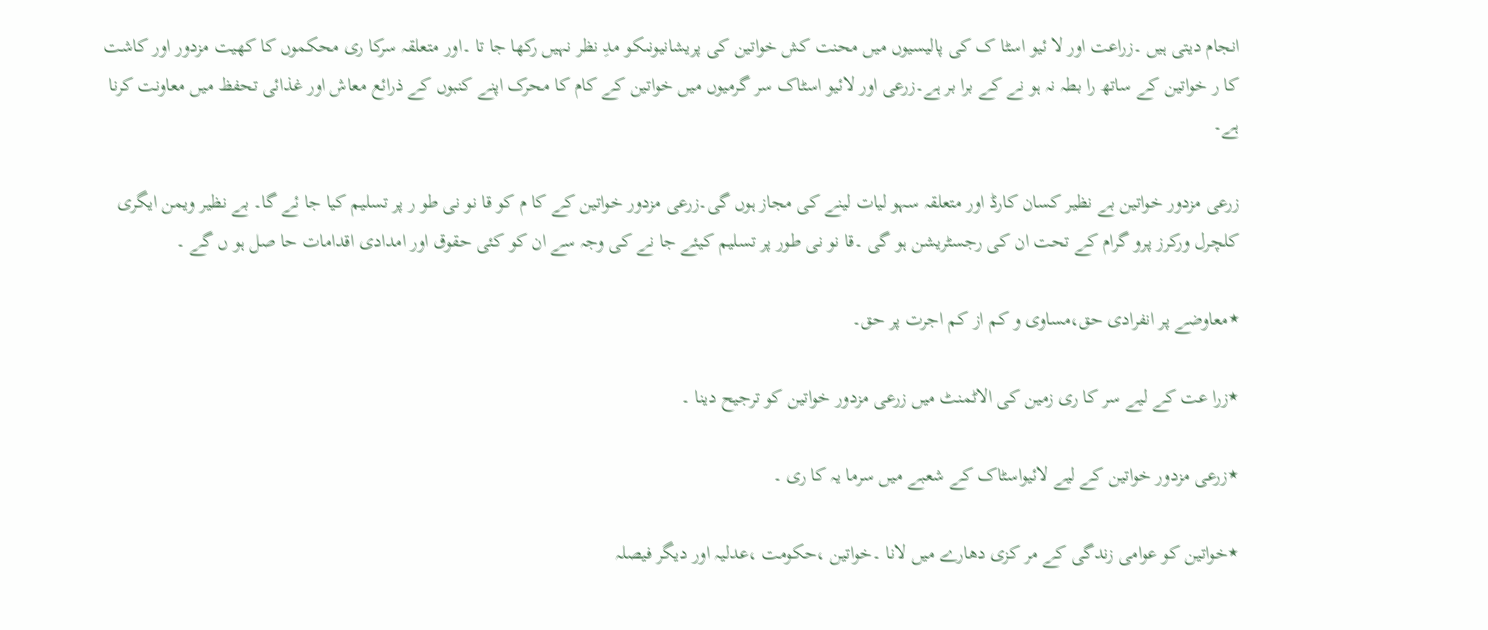انجام دیتی ہیں ۔زراعت اور لا ئیو اسٹا ک کی پالیسیوں میں محنت کش خواتین کی پریشانیونںکو مدِ نظر نہیں رکھا جا تا ۔اور متعلقہ سرکا ری محکموں کا کھیت مزدور اور کاشت کا ر خواتین کے ساتھ را بطہ نہ ہو نے کے برا بر ہے۔زرعی اور لائیو اسٹاک سر گرمیوں میں خواتین کے کام کا محرک اپنے کنبوں کے ذرائع معاش اور غذائی تحفظ میں معاونت کرنا ہے۔

زرعی مزدور خواتین بے نظیر کسان کارڈ اور متعلقہ سہو لیات لینے کی مجاز ہوں گی۔زرعی مزدور خواتین کے کا م کو قا نو نی طو ر پر تسلیم کیا جا ئے گا۔ بے نظیر ویمن ایگری کلچرل ورکرز پرو گرام کے تحت ان کی رجسٹریشن ہو گی ۔قا نو نی طور پر تسلیم کیئے جا نے کی وجہ سے ان کو کئی حقوق اور امدادی اقدامات حا صل ہو ں گے ۔

٭معاوضے پر انفرادی حق،مساوی و کم از کم اجرت پر حق۔

٭زرا عت کے لیے سر کا ری زمین کی الاٹمنٹ میں زرعی مزدور خواتین کو ترجیح دینا ۔

٭زرعی مزدور خواتین کے لیے لائیواسٹاک کے شعبے میں سرما یہ کا ری ۔

٭خواتین کو عوامی زندگی کے مر کزی دھارے میں لانا ۔خواتین ،حکومت ،عدلیہ اور دیگر فیصلہ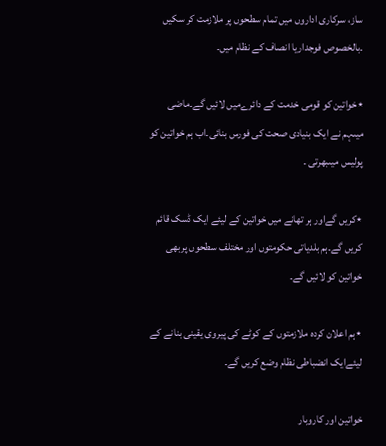ساز، سرکاری اداروں میں تمام سطحوں پر ملازمت کر سکیں ۔بالخصوص فوجداریا انصاف کے نظام میں۔

٭خواتین کو قومی خدمت کے دائرےمیں لائیں گے۔ماضی میںہم نے ایک بنیادی صحت کی فورس بنائی۔اب ہم خواتین کو پولیس میںبھرتی ۔

٭کریں گےاور ہر تھانے میں خواتین کے لیئے ایک ڈسک قائم کریں گے۔ہم بلدیاتی حکومتوں اور مختلف سطحوں پربھی خواتین کو لائیں گے۔

٭ہم اعلان کردہ ملازمتوں کے کوٹے کی پیروی یقینی بنانے کے لیئےایک انضباطی نظام وضع کریں گے۔

خواتین اور کاروبار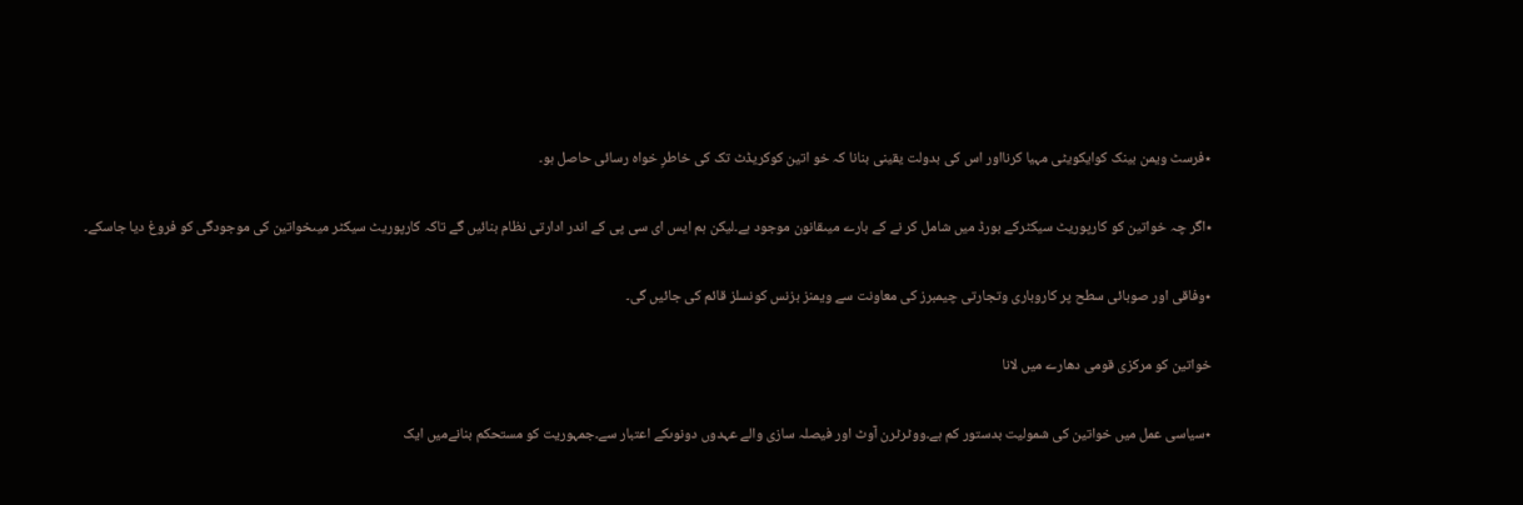٭فرسٹ ویمن بینک کوایکویٹی مہیا کرنااور اس کی بدولت یقینی بنانا کہ خو اتین کوکریڈٹ تک کی خاطرِ خواہ رسائی حاصل ہو۔

٭اگر چہ خواتین کو کارپوریٹ سیکٹرکے بورڈ میں شامل کر نے کے بارے میںقانون موجود ہے۔لیکن ہم ایس ای سی پی کے اندر ادارتی نظام بنائیں گے تاکہ کارپوریٹ سیکٹر میںخواتین کی موجودگی کو فروغ دیا جاسکے۔

٭وفاقی اور صوبائی سطح پر کاروباری وتجارتی چیمبرز کی معاونت سے ویمنز بزنس کونسلز قائم کی جائیں گی۔

خواتین کو مرکزی قومی دھارے میں لانا

٭سیاسی عمل میں خواتین کی شمولیت بدستور کم ہے۔ووٹرٹرن آوٹ اور فیصلہ سازی والے عہدوں دونوںکے اعتبار سے۔جمہوریت کو مستحکم بنانےمیں ایک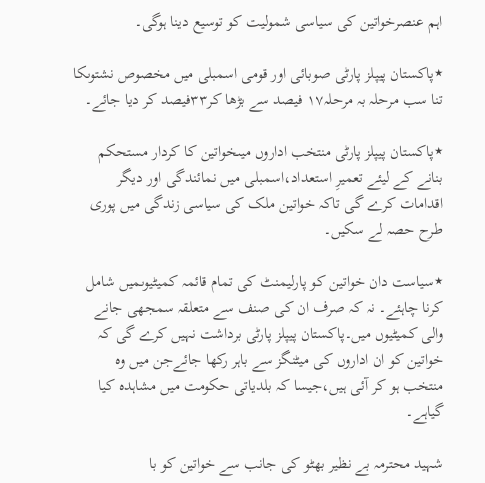اہم عنصرخواتین کی سیاسی شمولیت کو توسیع دینا ہوگی۔

٭پاکستان پیپلز پارٹی صوبائی اور قومی اسمبلی میں مخصوص نشتوںکا تنا سب مرحلہ بہ مرحلہ۱۷ فیصد سے بڑھا کر۳۳فیصد کر دیا جائے۔

٭پاکستان پیپلز پارٹی منتخب اداروں میںخواتین کا کردار مستحکم بنانے کے لیئے تعمیرِ استعداد،اسمبلی میں نمائندگی اور دیگر اقدامات کرے گی تاکہ خواتین ملک کی سیاسی زندگی میں پوری طرح حصہ لے سکیں۔

٭سیاست دان خواتین کو پارلیمنٹ کی تمام قائمہ کمیٹیوںمیں شامل کرنا چاہئے۔ نہ کہ صرف ان کی صنف سے متعلقہ سمجھی جانے والی کمیٹیوں میں۔پاکستان پیپلز پارٹی برداشت نہیں کرے گی کہ خواتین کو ان اداروں کی میٹنگز سے باہر رکھا جائےجن میں وہ منتخب ہو کر آئی ہیں،جیسا کہ بلدیاتی حکومت میں مشاہدہ کیا گیاہے۔

شہید محترمہ بے نظیر بھٹو کی جانب سے خواتین کو با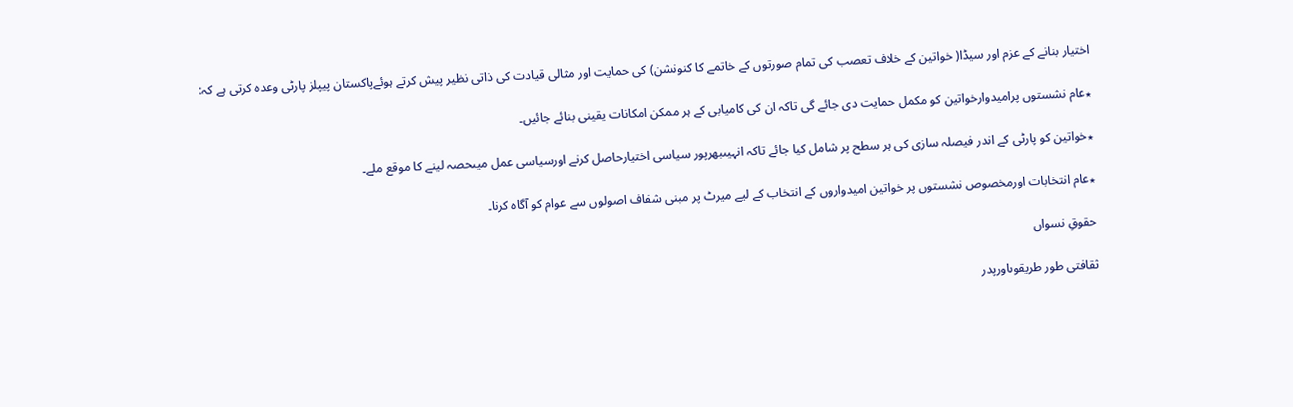اختیار بنانے کے عزم اور سیڈا( خواتین کے خلاف تعصب کی تمام صورتوں کے خاتمے کا کنونشن) کی حمایت اور مثالی قیادت کی ذاتی نظیر پیش کرتے ہوئےپاکستان پیپلز پارٹی وعدہ کرتی ہے کہ:

٭عام نشستوں پرامیدوارخواتین کو مکمل حمایت دی جائے گی تاکہ ان کی کامیابی کے ہر ممکن امکانات یقینی بنائے جائیں۔

٭خواتین کو پارٹی کے اندر فیصلہ سازی کی ہر سطح پر شامل کیا جائے تاکہ انہیںبھرپور سیاسی اختیارحاصل کرنے اورسیاسی عمل میںحصہ لینے کا موقع ملے۔

٭عام انتخابات اورمخصوص نشستوں پر خواتین امیدواروں کے انتخاب کے لیے میرٹ پر مبنی شفاف اصولوں سے عوام کو آگاہ کرنا۔

حقوقِ نسواں

ثقافتی طور طریقوںاورپدر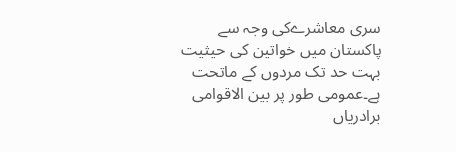سری معاشرےکی وجہ سے پاکستان میں خواتین کی حیثیت بہت حد تک مردوں کے ماتحت ہے۔عمومی طور پر بین الاقوامی برادریاں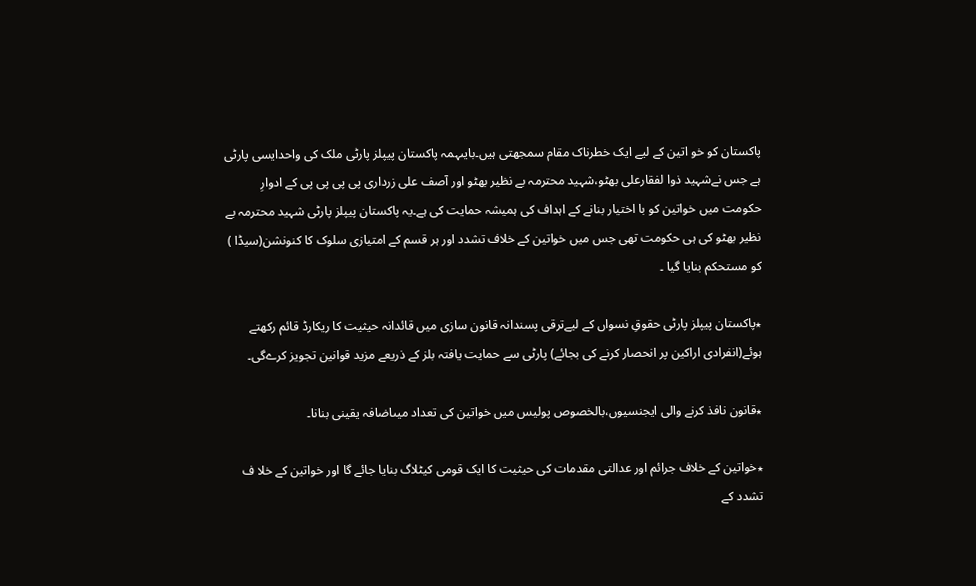پاکستان کو خو اتین کے لیے ایک خطرناک مقام سمجھتی ہیں۔بایںہمہ پاکستان پیپلز پارٹی ملک کی واحدایسی پارٹی ہے جس نےشہید ذوا لفقارعلی بھٹو،شہید محترمہ بے نظیر بھٹو اور آصف علی زرداری پی پی پی پی کے ادوارِ حکومت میں خواتین کو با اختیار بنانے کے اہداف کی ہمیشہ حمایت کی ہے۔یہ پاکستان پیپلز پارٹی شہید محترمہ بے نظیر بھٹو کی ہی حکومت تھی جس میں خواتین کے خلاف تشدد اور ہر قسم کے امتیازی سلوک کا کنونشن(سیڈا ) کو مستحکم بنایا گیا ۔

٭پاکستان پیپلز پارٹی حقوقِ نسواں کے لیےترقی پسندانہ قانون سازی میں قائدانہ حیثیت کا ریکارڈ قائم رکھتے ہوئے(انفرادی اراکین پر انحصار کرنے کی بجائے) پارٹی سے حمایت یافتہ بلز کے ذریعے مزید قوانین تجویز کرےگی۔

٭قانون نافذ کرنے والی ایجنسیوں،بالخصوص پولیس میں خواتین کی تعداد میںاضافہ یقینی بنانا۔

٭خواتین کے خلاف جرائم اور عدالتی مقدمات کی حیثیت کا ایک قومی کیٹلاگ بنایا جائے گا اور خواتین کے خلا ف تشدد کے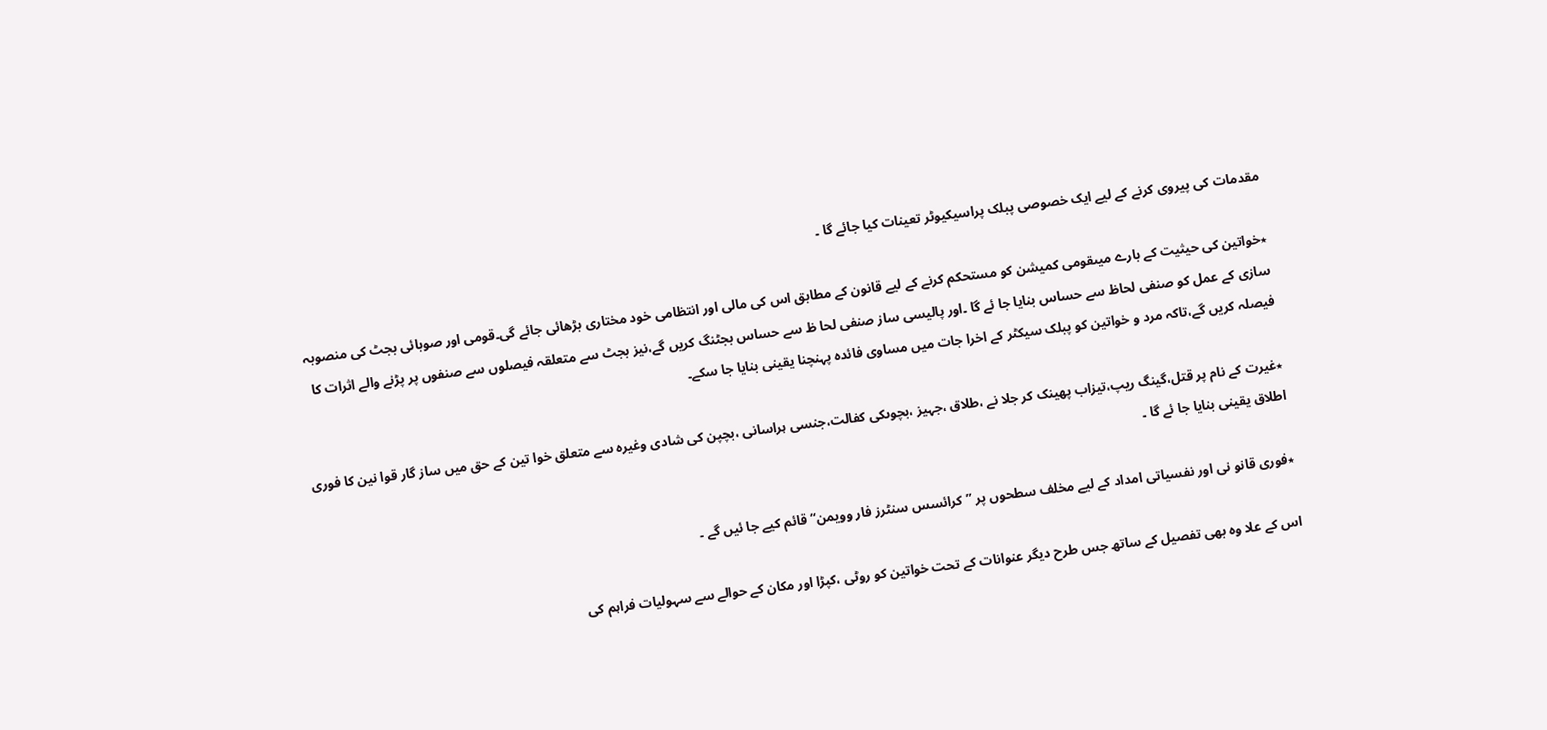مقدمات کی پیروی کرنے کے لیے ایک خصوصی پبلک پراسیکیوٹر تعینات کیا جائے گا ۔

٭خواتین کی حیثیت کے بارے میںقومی کمیشن کو مستحکم کرنے کے لیے قانون کے مطابق اس کی مالی اور انتظامی خود مختاری بڑھائی جائے گی۔قومی اور صوبائی بجٹ کی منصوبہ سازی کے عمل کو صنفی لحاظ سے حساس بنایا جا ئے گا ۔اور پالیسی ساز صنفی لحا ظ سے حساس بجٹنگ کریں گے،نیز بجٹ سے متعلقہ فیصلوں سے صنفوں پر پڑنے والے اثرات کا فیصلہ کریں گے،تاکہ مرد و خواتین کو پبلک سیکٹر کے اخرا جات میں مساوی فائدہ پہنچنا یقینی بنایا جا سکے۔

٭غیرت کے نام پر قتل،گینگ ریپ،تیزاب پھینک کر جلا نے ،طلاق ،جہیز ،بچوںکی کفالت،جنسی ہراسانی ،بچپن کی شادی وغیرہ سے متعلق خوا تین کے حق میں ساز گار قوا نین کا فوری اطلاق یقینی بنایا جا ئے گا ۔

٭فوری قانو نی اور نفسیاتی امداد کے لیے مخلف سطحوں پر ’’کرائسس سنٹرز فار وویمن‘‘ قائم کیے جا ئیں گے ۔

اس کے علا وہ بھی تفصیل کے ساتھ جس طرح دیگر عنوانات کے تحت خواتین کو روٹی ،کپڑا اور مکان کے حوالے سے سہولیات فراہم کی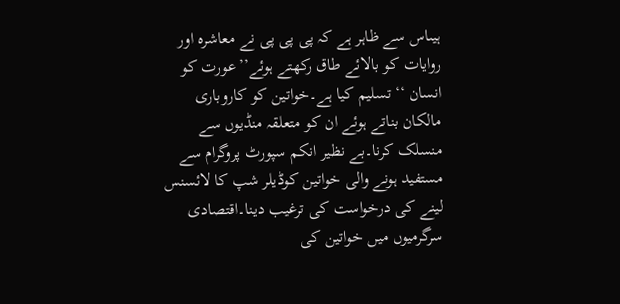ہیںاس سے ظاہر ہے کہ پی پی پی نے معاشرہ اور روایات کو بالائے طاق رکھتے ہوئے’’عورت کو انسان ‘‘ تسلیم کیا ہے۔خواتین کو کاروباری مالکان بناتے ہوئے ان کو متعلقہ منڈیوں سے منسلک کرنا۔بے نظیر انکم سپورٹ پروگرام سے مستفید ہونے والی خواتین کوڈیلر شپ کا لائسنس لینے کی درخواست کی ترغیب دینا۔اقتصادی سرگرمیوں میں خواتین کی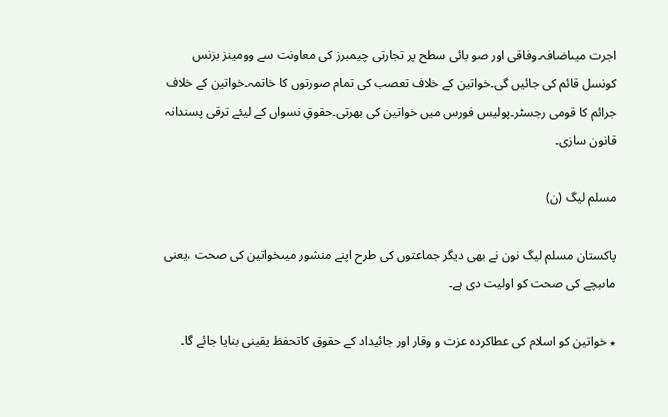اجرت میںاضافہ۔وفاقی اور صو بائی سطح پر تجارتی چیمبرز کی معاونت سے وومینز بزنس کونسل قائم کی جائیں گی۔خواتین کے خلاف تعصب کی تمام صورتوں کا خاتمہ۔خواتین کے خلاف جرائم کا قومی رجسٹر۔پولیس فورس میں خواتین کی بھرتی۔حقوقِ نسواں کے لیئے ترقی پسندانہ قانون سازی۔

مسلم لیگ (ن)

پاکستان مسلم لیگ نون نے بھی دیگر جماعتوں کی طرح اپنے منشور میںخواتین کی صحت ،یعنی ماںبچے کی صحت کو اولیت دی ہے۔

٭ خواتین کو اسلام کی عطاکردہ عزت و وقار اور جائیداد کے حقوق کاتحفظ یقینی بنایا جائے گا۔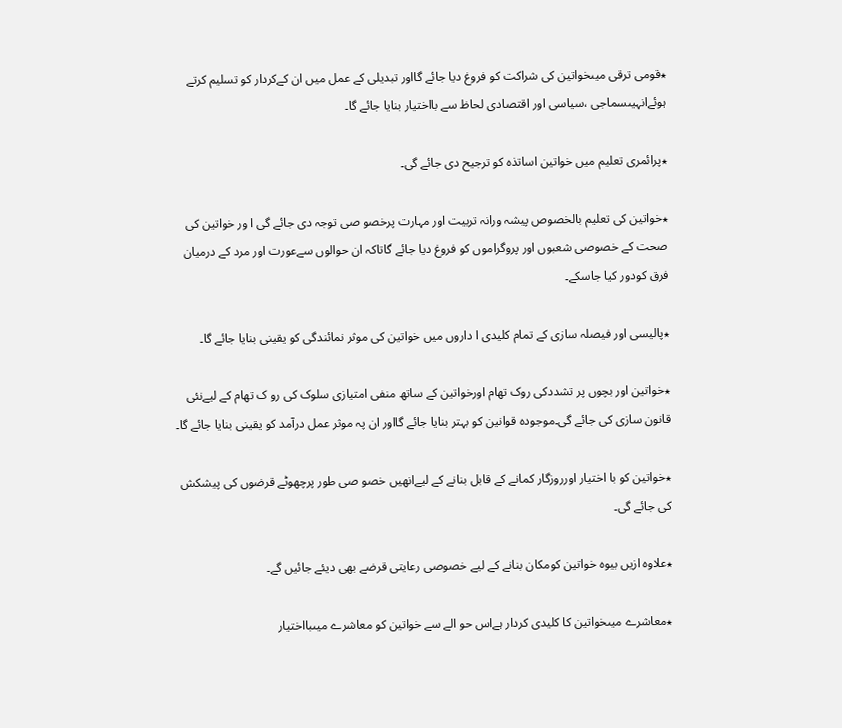٭قومی ترقی میںخواتین کی شراکت کو فروغ دیا جائے گااور تبدیلی کے عمل میں ان کےکردار کو تسلیم کرتے ہوئےانہیںسماجی ،سیاسی اور اقتصادی لحاظ سے بااختیار بنایا جائے گا۔

٭پرائمری تعلیم میں خواتین اساتذہ کو ترجیح دی جائے گی۔

٭خواتین کی تعلیم بالخصوص پیشہ ورانہ تربیت اور مہارت پرخصو صی توجہ دی جائے گی ا ور خواتین کی صحت کے خصوصی شعبوں اور پروگراموں کو فروغ دیا جائے گاتاکہ ان حوالوں سےعورت اور مرد کے درمیان فرق کودور کیا جاسکے۔

٭پالیسی اور فیصلہ سازی کے تمام کلیدی ا داروں میں خواتین کی موثر نمائندگی کو یقینی بنایا جائے گا۔

٭خواتین اور بچوں پر تشددکی روک تھام اورخواتین کے ساتھ منفی امتیازی سلوک کی رو ک تھام کے لیےنئی قانون سازی کی جائے گی۔موجودہ قوانین کو بہتر بنایا جائے گااور ان پہ موثر عمل درآمد کو یقینی بنایا جائے گا۔

٭خواتین کو با اختیار اورروزگار کمانے کے قابل بنانے کے لیےانھیں خصو صی طور پرچھوٹے قرضوں کی پیشکش کی جائے گی۔

٭علاوہ ازیں بیوہ خواتین کومکان بنانے کے لیے خصوصی رعایتی قرضے بھی دیئے جائیں گے۔

٭معاشرے میںخواتین کا کلیدی کردار ہےاس حو الے سے خواتین کو معاشرے میںبااختیار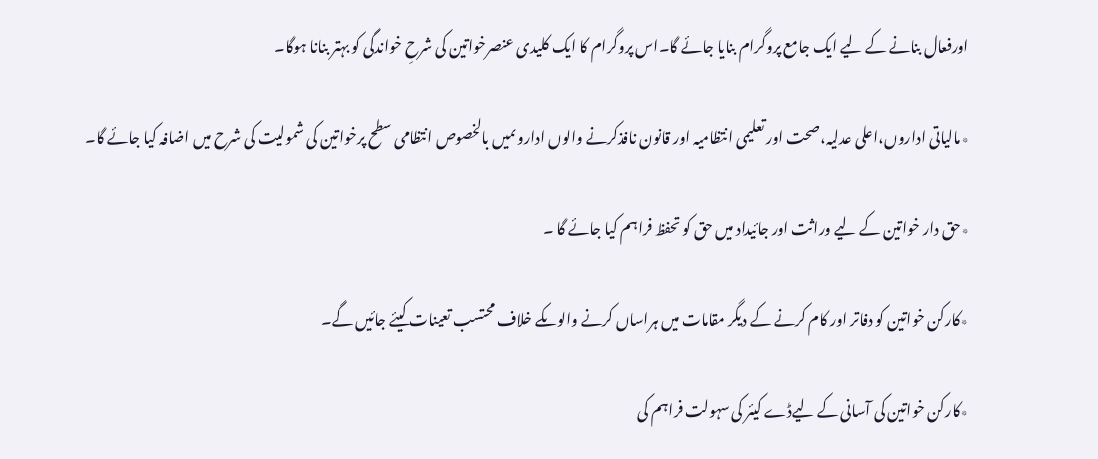اورفعال بنانے کے لیے ایک جامع پروگرام بنایا جائے گا۔اس پروگرام کا ایک کلیدی عنصرخواتین کی شرحِ خواندگی کو بہتر بنانا ہوگا۔

٭مالیاتی اداروں،اعلی عدلیہ،صحت اور تعلیمی انتظامیہ اور قانون نافذکرنے والوں اداروںمیں بالخصوص انتظامی سطح پرخواتین کی شمولیت کی شرح میں اضافہ کیا جائے گا۔

٭حق دار خواتین کے لیے وراثت اور جائیداد میں حق کو تحفظ فراہم کیا جائے گا ۔

٭کارکن خواتین کو دفاتر اور کام کرنے کے دیگر مقامات میں ہراساں کرنے والوںکے خلاف محتسب تعینات کیئے جائیں گے۔

٭کارکن خواتین کی آسانی کے لیےڈے کیئر کی سہولت فراہم کی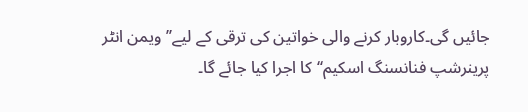جائیں گی۔کاروبار کرنے والی خواتین کی ترقی کے لیے’’ویمن انٹر پرینرشپ فنانسنگ اسکیم‘‘کا اجرا کیا جائے گا۔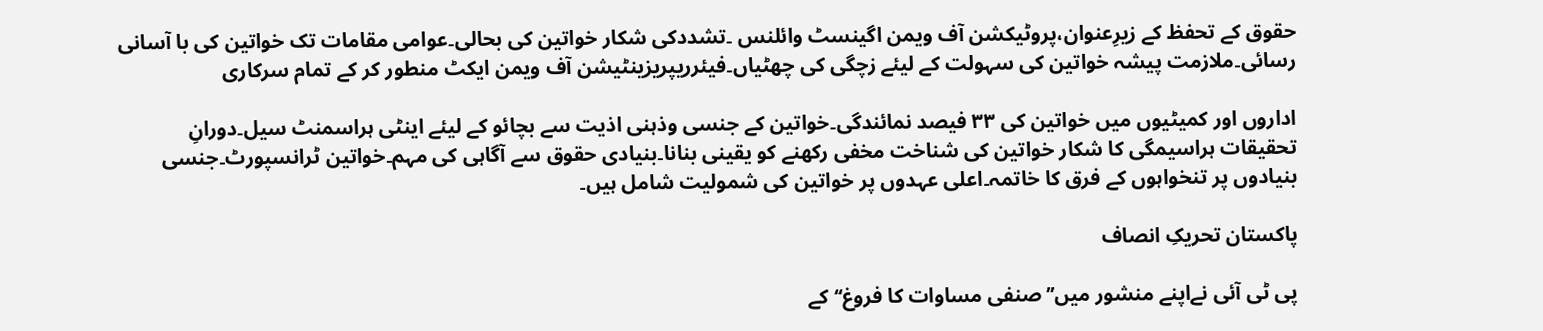حقوق کے تحفظ کے زیرِعنوان،پروٹیکشن آف ویمن اگینسٹ وائلنس ۔تشددکی شکار خواتین کی بحالی۔عوامی مقامات تک خواتین کی با آسانی رسائی۔ملازمت پیشہ خواتین کی سہولت کے لیئے زچگی کی چھٹیاں۔فیئرریپریزینٹیشن آف ویمن ایکٹ منطور کر کے تمام سرکاری

اداروں اور کمیٹیوں میں خواتین کی ۳۳ فیصد نمائندگی۔خواتین کے جنسی وذہنی اذیت سے بچائو کے لیئے اینٹی ہراسمنٹ سیل۔دورانِ تحقیقات ہراسیمگی کا شکار خواتین کی شناخت مخفی رکھنے کو یقینی بنانا۔بنیادی حقوق سے آگاہی کی مہم۔خواتین ٹرانسپورٹ۔جنسی بنیادوں پر تنخواہوں کے فرق کا خاتمہ۔اعلی عہدوں پر خواتین کی شمولیت شامل ہیں۔

پاکستان تحریکِ انصاف

پی ٹی آئی نےاپنے منشور میں’’صنفی مساوات کا فروغ‘‘ کے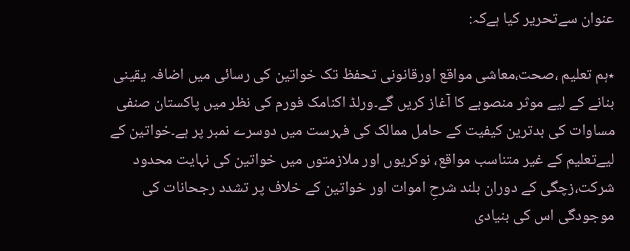عنوان سےتحریر کیا ہےکہ:

٭ہم تعلیم ،صحت،معاشی مواقع اورقانونی تحفظ تک خواتین کی رسائی میں اضافہ یقینی بنانے کے لیے موثر منصوبے کا آغاز کریں گے۔ورلڈ اکنامک فورم کی نظر میں پاکستان صنفی مساوات کی بدترین کیفیت کے حامل ممالک کی فہرست میں دوسرے نمبر پر ہے۔خواتین کے لیےتعلیم کے غیر متناسب مواقع، نوکریوں اور ملازمتوں میں خواتین کی نہایت محدود شرکت،زچگی کے دوران بلند شرحِ اموات اور خواتین کے خلاف پر تشدد رجحانات کی موجودگی اس کی بنیادی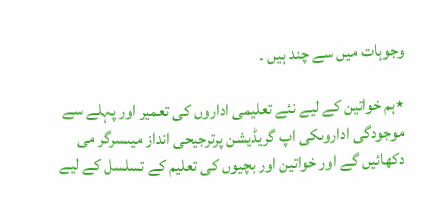وجوہات میں سے چند ہیں ۔

٭ہم خواتین کے لیے نئے تعلیمی اداروں کی تعمیر اور پہلے سے موجودگی اداروںکی اپ گریڈیشن پرترجیحی انداز میںسرگر می دکھائیں گے اور خواتین اور بچیوں کی تعلیم کے تسلسل کے لیے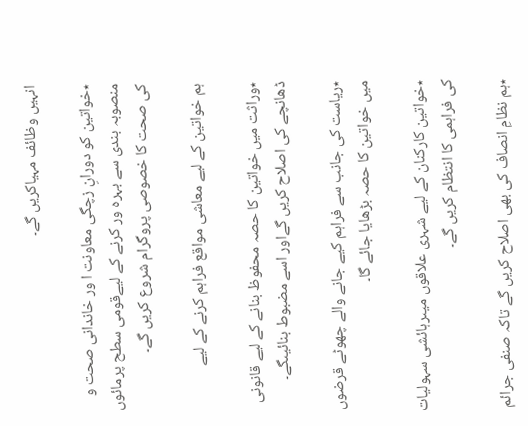انہیں وظائف مہیاکریں گے۔

٭خواتین کو دورانِ زچگی معاونت ا ور خاندانی صحت و منصوبہ بندی سے بہرہ ور کرنے کے لیےقومی سطح پرمائوں کی صحت کا خصوصی پروگرام شروع کریں گے۔

ہم خواتین کے لیے معاشی مواقع فراہم کرنے کے لیے

٭وراثت میں خواتین کا حصہ محفوظ بنانے کے لیے قانونی ڈھانچے کی اصلاح کریں گےاور اسے مضبوط بنائیںگے۔

٭ریاست کی جانب سے فراہم کیے جانے والے چھوٹے قرضوں میں خواتین کا حصہ بڑھایا جائے گا۔

٭خواتین کارکنان کے لیے شہری علاقوں میںرہائشی سہولیات کی فراہمی کا انتظام کریں گے۔

٭ہم نظامِ انصاف کی بھی اصلاح کریں گے تاکہ صنفی جرائم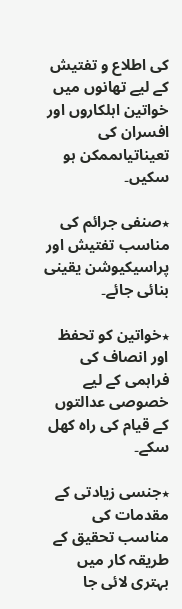کی اطلاع و تفتیش کے لیے تھانوں میں خواتین اہلکاروں اور افسران کی تعیناتیاںممکن ہو سکیں۔

٭صنفی جرائم کی مناسب تفتیش اور پراسیکیوشن یقینی بنائی جائے۔

٭خواتین کو تحفظ اور انصاف کی فراہمی کے لیے خصوصی عدالتوں کے قیام کی راہ کھل سکے۔

٭جنسی زیادتی کے مقدمات کی مناسب تحقیق کے طریقہ کار میں بہتری لائی جا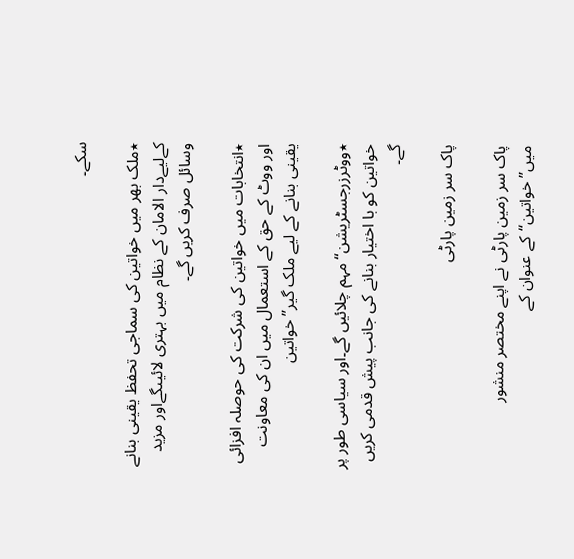سکے۔

٭ملک بھر میں خواتین کی سماجی تحفظ یقینی بنانے کےلیےدار الامان کے نظام میں بہتری لائیںگےاور مزید وسائل صرف کریں گے۔

٭انتخابات میں خواتین کی شرکت کی حوصلہ افزائی اور ووٹ کے حق کے استعمال میں ان کی معاونت یقینی بنانے کے لیے ملک گیر’’خواتین

٭ووٹرزرجسٹریشن‘‘ مہم چلائیں گے۔اور سیاسی طور پر خواتین کو با اختیار بنانے کی جانب پیش قدمی کریں گے۔

پاک سر زمین پارٹی

پاک سر زمین پارٹی نے اپنے مختصر منشور میں’’خواتین‘‘کے عنوان کے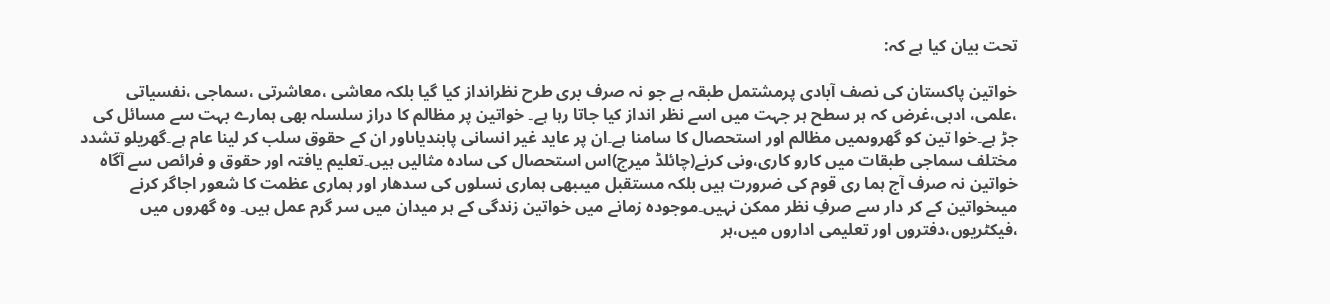تحت بیان کیا ہے کہ:

خواتین پاکستان کی نصف آبادی پرمشتمل طبقہ ہے جو نہ صرف بری طرح نظرانداز کیا گیا بلکہ معاشی ،معاشرتی ،سماجی ،نفسیاتی ،علمی، ادبی،غرض کہ ہر سطح ہر جہت میں اسے نظر انداز کیا جاتا رہا ہے۔ خواتین پر مظالم کا دراز سلسلہ بھی ہمارے بہت سے مسائل کی جڑ ہے۔خوا تین کو گھروںمیں مظالم اور استحصال کا سامنا ہے۔ان پر عاید غیر انسانی پابندیاںاور ان کے حقوق سلب کر لینا عام ہے۔گھریلو تشدد مختلف سماجی طبقات میں کارو کاری،ونی کرنے(چائلڈ میرج)اس استحصال کی سادہ مثالیں ہیں۔تعلیم یافتہ اور حقوق و فرائص سے آگاہ خواتین نہ صرف آج ہما ری قوم کی ضرورت ہیں بلکہ مستقبل میںبھی ہماری نسلوں کی سدھار اور ہماری عظمت کا شعور اجاگر کرنے میںخواتین کے کر دار سے صرفِ نظر ممکن نہیں۔موجودہ زمانے میں خواتین زندگی کے ہر میدان میں سر گرم عمل ہیں۔ وہ گھروں میں ،فیکٹریوں،دفتروں اور تعلیمی اداروں میں،ہر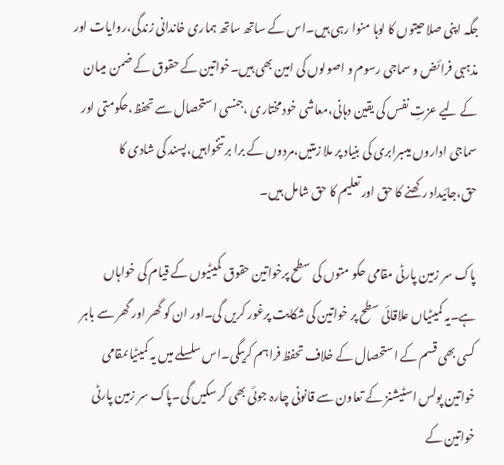جگہ اپنی صلاحیتوں کا لوہا منوا رہی ہیں۔اس کے ساتھ ساتھ ہماری خاندانی زندگی،روایات اور مذہبی فرائض و سماجی رسوم و اصولوں کی امین بھی ہیں۔خواتین کے حقوق کے ضمن میںان کے لیے عزتِ نفس کی یقین دہانی،معاشی خود مختاری ،جنسی استحصال سے تحفظ،حکومتی اور سماجی اداروں میںبرابری کی بنیاد پر ملا زمتیں،مردوں کے برا بر تنخواہیں،پسند کی شادی کا حق،جائیداد رکھنے کا حق اور تعلیم کا حق شامل ہیں۔

پاک سر زمین پارٹی مقامی حکو متوں کی سطح پرخواتین حقوق کمیٹیوں کے قیام کی خواہاں ہے۔یہ کمیٹیاں علاقائی سطح پر خواتین کی شکایت پرغور کریں گی۔اور ان کو گھر اور گھر سے باہر کسی بھی قسم کے استحصال کے خلاف تحفظ فراہم کریںگی۔اس سلسلے میں یہ کمیٹیاںمقامی خواتین پولس اسٹیشنز کے تعاون سے قانونی چارہ جوئی بھی کر سکیں گی۔پاک سر زمین پارٹی خواتین کے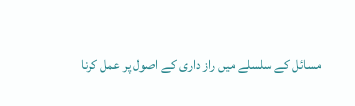مسائل کے سلسلے میں راز داری کے اصول پر عمل کرنا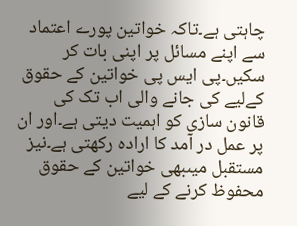چاہتی ہے۔تاکہ خواتین پورے اعتماد سے اپنے مسائل پر اپنی بات کر سکیں۔پی ایس پی خواتین کے حقوق کےلیے کی جانے والی اب تک کی قانون سازی کو اہمیت دیتی ہے۔اور ان پر عمل در آمد کا ارادہ رکھتی ہے۔نیز مستقبل میںبھی خواتین کے حقوق محفوظ کرنے کے لیے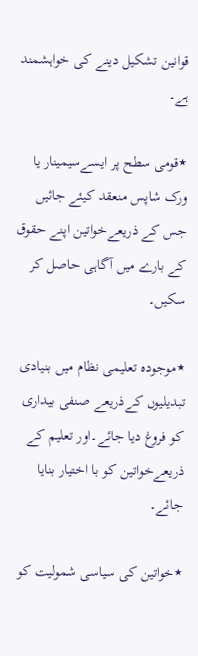قوانین تشکیل دینے کی خواہشمند ہے۔

٭قومی سطح پر ایسےسیمینار یا ورک شاپس منعقد کیئے جائیں جس کے ذریعےخواتین اپنے حقوق کے بارے میں آگاہی حاصل کر سکیں۔

٭موجودہ تعلیمی نظام میں بنیادی تبدیلیوں کےذریعے صنفی بیداری کو فروغ دیا جائے۔اور تعلیم کے ذریعےخواتین کو با اختیار بنایا جائے۔

٭خواتین کی سیاسی شمولیت کو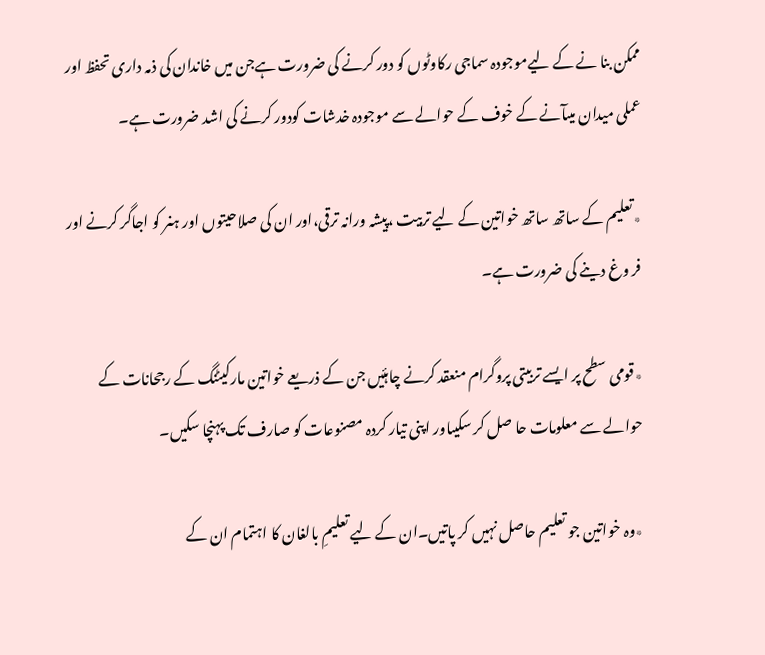ممکن بنا نے کے لیےموجودہ سماجی رکاوٹوں کو دور کرنے کی ضرورت ہےجن میں خاندان کی ذمہ داری تحفظ اور عملی میدان میںآنے کے خوف کے حوالے سے موجودہ خدشات کودور کرنے کی اشد ضرورت ہے۔

٭تعلیم کے ساتھ ساتھ خواتین کے لیے تربیت ،پیشہ ورانہ ترقی،اور ان کی صلاحیتوں اور ہنر کو اجاگر کرنے اور فر وغ دینے کی ضرورت ہے۔

٭قومی سطح پر ایسے تربیتی پروگرام منعقد کرنے چاہئیں جن کے ذریعے خواتین مارکیٹنگ کے رجحانات کے حوالے سے معلومات حا صل کر سکیںاور اپنی تیار کردہ مصنوعات کو صارف تک پہنچا سکیں۔

٭وہ خواتین جو تعلیم حاصل نہیں کر پاتیں۔ان کے لیے تعلیمِ بالغان کا اہتمام ان کے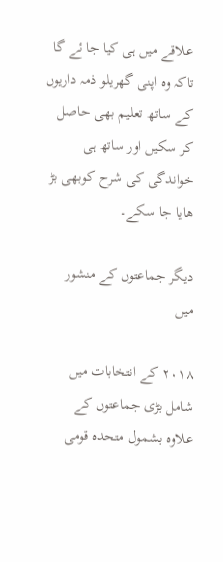علاقے میں ہی کیا جا ئے گا تاکہ وہ اپنی گھریلو ذمہ داریوں کے ساتھ تعلیم بھی حاصل کر سکیں اور ساتھ ہی خواندگی کی شرح کوبھی بڑ ھایا جا سکے۔

دیگر جماعتوں کے منشور میں

۲۰۱۸ کے انتخابات میں شامل بڑی جماعتوں کے علاوہ بشمول متحدہ قومی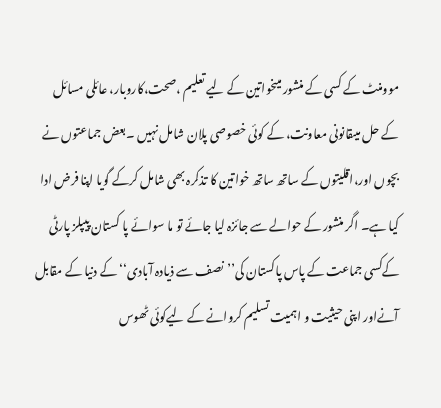موومنٹ کے کسی کے منشور میںخواتین کے لیے تعلیم ،صحت،کاروبار، عائلی مسائل کے حل میںقانونی معاونت، کے کوئی خصوصی پلان شامل نہیں ۔بعض جماعتوں نے بچوں اور،اقلیتوں کے ساتھ ساتھ خواتین کا تذکرہ بھی شامل کرکے گویا اپنا فرض ادا کیا ہے۔ اگر منشور کے حوالے سے جائزہ لیا جائے تو ما سوائے پا کستان پیپلز پارٹی کےکسی جماعت کے پاس پاکستان کی’’نصف سے ذیادہ آبادی‘‘کے دنیا کے مقابل آنےاور اپنی حیثیت و اہمیت تسلیم کروانے کے لیےکوئی ٹھوس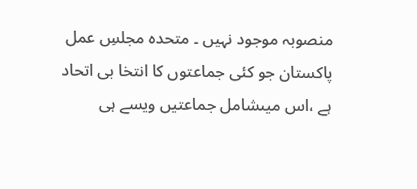منصوبہ موجود نہیں ۔ متحدہ مجلسِ عمل پاکستان جو کئی جماعتوں کا انتخا بی اتحاد ہے ،اس میںشامل جماعتیں ویسے ہی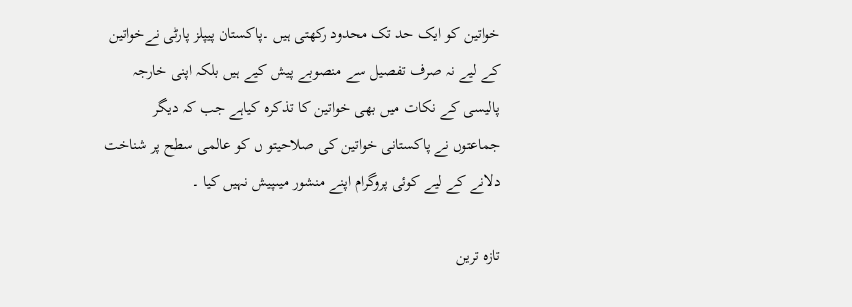خواتین کو ایک حد تک محدود رکھتی ہیں ۔پاکستان پیپلز پارٹی نےخواتین کے لیے نہ صرف تفصیل سے منصوبے پیش کیے ہیں بلکہ اپنی خارجہ پالیسی کے نکات میں بھی خواتین کا تذکرہ کیاہے جب کہ دیگر جماعتوں نے پاکستانی خواتین کی صلاحیتو ں کو عالمی سطح پر شناخت دلانے کے لیے کوئی پروگرام اپنے منشور میںپیش نہیں کیا ۔

تازہ ترین